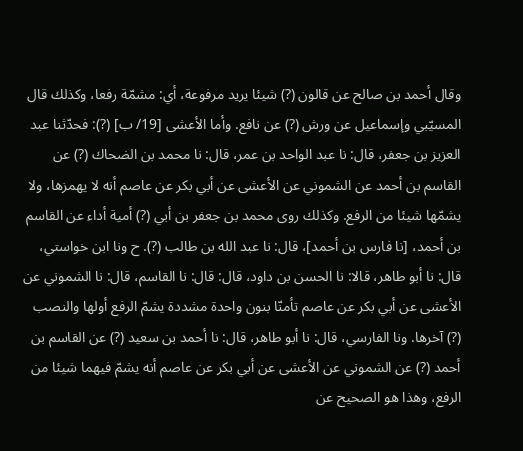وقال أحمد بن صالح عن قالون (?) شيئا يريد مرفوعة، أي: مشمّة رفعا، وكذلك قال المسيّبي وإسماعيل عن ورش (?) عن نافع. وأما الأعشى [19/ ب] (?): فحدّثنا عبد العزيز بن جعفر، قال: نا عبد الواحد بن عمر، قال: نا محمد بن الضحاك (?) عن القاسم بن أحمد عن الشموني عن الأعشى عن أبي بكر عن عاصم أنه لا يهمزها، ولا يشمّها شيئا من الرفع. وكذلك روى محمد بن جعفر بن أبي (?) أمية أداء عن القاسم بن أحمد، [نا فارس بن أحمد]، قال: نا عبد الله بن طالب (?). ح ونا ابن خواستي، قال: نا أبو طاهر، قالا: نا الحسن بن داود، قال: قال: نا القاسم، قال: نا الشموني عن الأعشى عن أبي بكر عن عاصم تأمنّا بنون واحدة مشددة يشمّ الرفع أولها والنصب (?) آخرها. ونا الفارسي، قال: نا أبو طاهر، قال: نا أحمد بن سعيد (?) عن القاسم بن أحمد (?) عن الشموني عن الأعشى عن أبي بكر عن عاصم أنه يشمّ فيهما شيئا من الرفع، وهذا هو الصحيح عن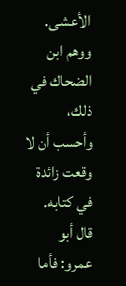الأعشى. ووهم ابن الضحاك في ذلك، وأحسب أن لا وقعت زائدة في كتابه.
قال أبو عمرو: فأما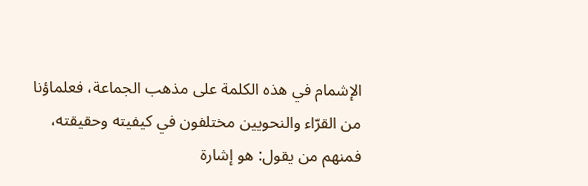الإشمام في هذه الكلمة على مذهب الجماعة، فعلماؤنا من القرّاء والنحويين مختلفون في كيفيته وحقيقته، فمنهم من يقول: هو إشارة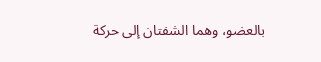بالعضو، وهما الشفتان إلى حركة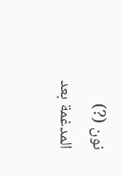نون (?) المدغمة بعد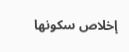إخلاص سكونها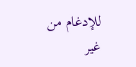للإدغام من غير